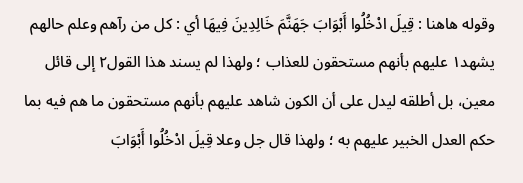وقوله هاهنا : قِيلَ ادْخُلُوا أَبْوَابَ جَهَنَّمَ خَالِدِينَ فِيهَا أي : كل من رآهم وعلم حالهم يشهد١ عليهم بأنهم مستحقون للعذاب ؛ ولهذا لم يسند هذا القول٢ إلى قائل معين، بل أطلقه ليدل على أن الكون شاهد عليهم بأنهم مستحقون ما هم فيه بما حكم العدل الخبير عليهم به ؛ ولهذا قال جل وعلا قِيلَ ادْخُلُوا أَبْوَابَ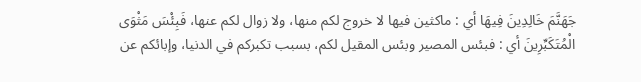جَهَنَّمَ خَالِدِينَ فِيهَا أي : ماكثين فيها لا خروج لكم منها، ولا زوال لكم عنها، فَبِئْسَ مَثْوَى الْمُتَكَبِّرِينَ أي : فبئس المصير وبئس المقيل لكم، بسبب تكبركم في الدنيا، وإبائكم عن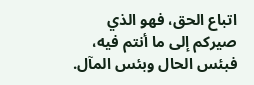اتباع الحق، فهو الذي صيركم إلى ما أنتم فيه، فبئس الحال وبئس المآل.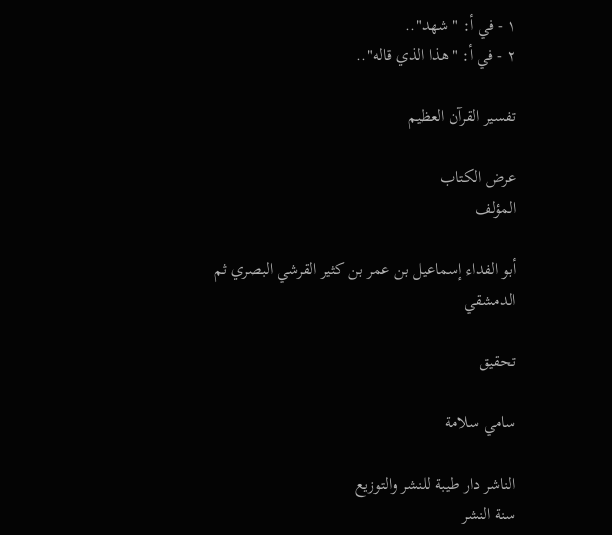١ - في أ: "شهد"..
٢ - في أ: "هذا الذي قاله"..

تفسير القرآن العظيم

عرض الكتاب
المؤلف

أبو الفداء إسماعيل بن عمر بن كثير القرشي البصري ثم الدمشقي

تحقيق

سامي سلامة

الناشر دار طيبة للنشر والتوزيع
سنة النشر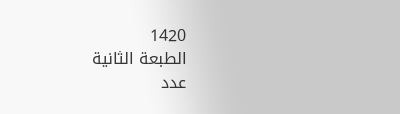1420
الطبعة الثانية
عدد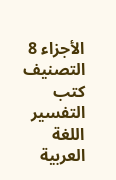الأجزاء 8
التصنيف كتب التفسير
اللغة العربية